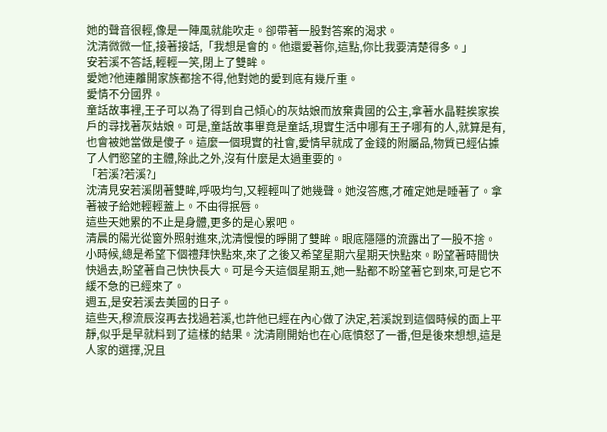她的聲音很輕,像是一陣風就能吹走。卻帶著一股對答案的渴求。
沈清微微一怔,接著接話,「我想是會的。他還愛著你,這點,你比我要清楚得多。」
安若溪不答話,輕輕一笑,閉上了雙眸。
愛她?他連離開家族都捨不得,他對她的愛到底有幾斤重。
愛情不分國界。
童話故事裡,王子可以為了得到自己傾心的灰姑娘而放棄貴國的公主,拿著水晶鞋挨家挨戶的尋找著灰姑娘。可是,童話故事畢竟是童話,現實生活中哪有王子哪有的人,就算是有,也會被她當做是傻子。這麼一個現實的社會,愛情早就成了金錢的附屬品,物質已經佔據了人們慾望的主體,除此之外,沒有什麼是太過重要的。
「若溪?若溪?」
沈清見安若溪閉著雙眸,呼吸均勻,又輕輕叫了她幾聲。她沒答應,才確定她是睡著了。拿著被子給她輕輕蓋上。不由得抿唇。
這些天她累的不止是身體,更多的是心累吧。
清晨的陽光從窗外照射進來,沈清慢慢的睜開了雙眸。眼底隱隱的流露出了一股不捨。
小時候,總是希望下個禮拜快點來,來了之後又希望星期六星期天快點來。盼望著時間快快過去,盼望著自己快快長大。可是今天這個星期五,她一點都不盼望著它到來,可是它不緩不急的已經來了。
週五,是安若溪去美國的日子。
這些天,穆流辰沒再去找過若溪,也許他已經在內心做了決定,若溪說到這個時候的面上平靜,似乎是早就料到了這樣的結果。沈清剛開始也在心底憤怒了一番,但是後來想想,這是人家的選擇,況且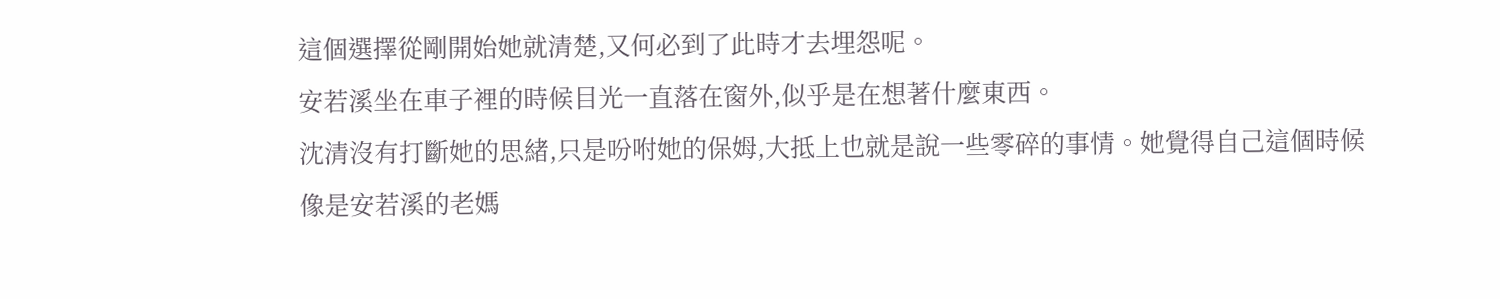這個選擇從剛開始她就清楚,又何必到了此時才去埋怨呢。
安若溪坐在車子裡的時候目光一直落在窗外,似乎是在想著什麼東西。
沈清沒有打斷她的思緒,只是吩咐她的保姆,大抵上也就是說一些零碎的事情。她覺得自己這個時候像是安若溪的老媽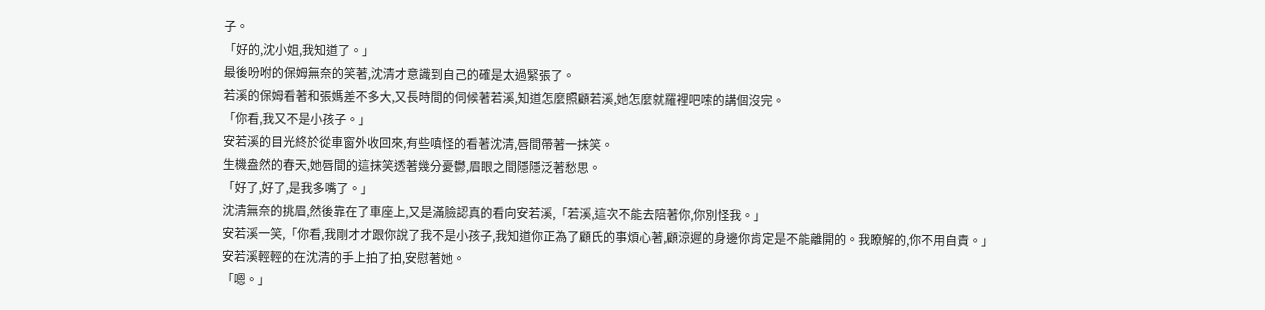子。
「好的,沈小姐,我知道了。」
最後吩咐的保姆無奈的笑著,沈清才意識到自己的確是太過緊張了。
若溪的保姆看著和張媽差不多大,又長時間的伺候著若溪,知道怎麼照顧若溪,她怎麼就羅裡吧嗦的講個沒完。
「你看,我又不是小孩子。」
安若溪的目光終於從車窗外收回來,有些嗔怪的看著沈清,唇間帶著一抹笑。
生機盎然的春天,她唇間的這抹笑透著幾分憂鬱,眉眼之間隱隱泛著愁思。
「好了,好了,是我多嘴了。」
沈清無奈的挑眉,然後靠在了車座上,又是滿臉認真的看向安若溪,「若溪,這次不能去陪著你,你別怪我。」
安若溪一笑,「你看,我剛才才跟你說了我不是小孩子,我知道你正為了顧氏的事煩心著,顧涼遲的身邊你肯定是不能離開的。我瞭解的,你不用自責。」
安若溪輕輕的在沈清的手上拍了拍,安慰著她。
「嗯。」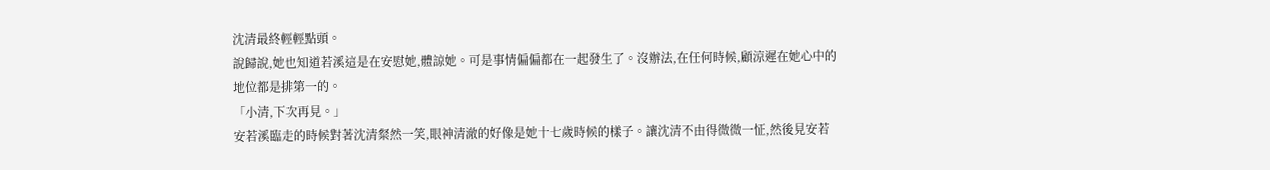沈清最終輕輕點頭。
說歸說,她也知道若溪這是在安慰她,體諒她。可是事情偏偏都在一起發生了。沒辦法,在任何時候,顧涼遲在她心中的地位都是排第一的。
「小清,下次再見。」
安若溪臨走的時候對著沈清粲然一笑,眼神清澈的好像是她十七歲時候的樣子。讓沈清不由得微微一怔,然後見安若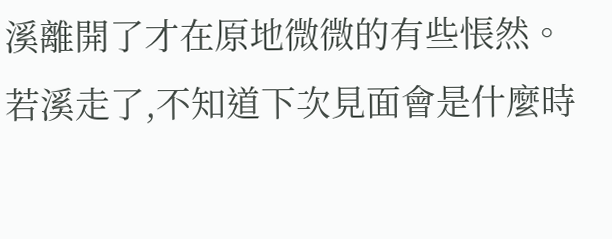溪離開了才在原地微微的有些悵然。
若溪走了,不知道下次見面會是什麼時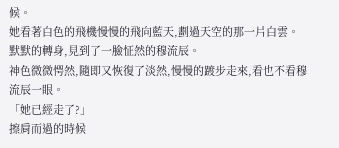候。
她看著白色的飛機慢慢的飛向藍天,劃過天空的那一片白雲。默默的轉身,見到了一臉怔然的穆流辰。
神色微微愕然,隨即又恢復了淡然,慢慢的踱步走來,看也不看穆流辰一眼。
「她已經走了?」
擦肩而過的時候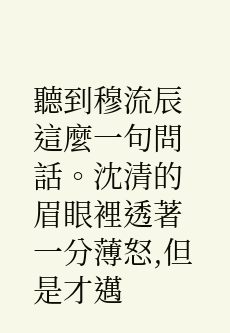聽到穆流辰這麼一句問話。沈清的眉眼裡透著一分薄怒,但是才邁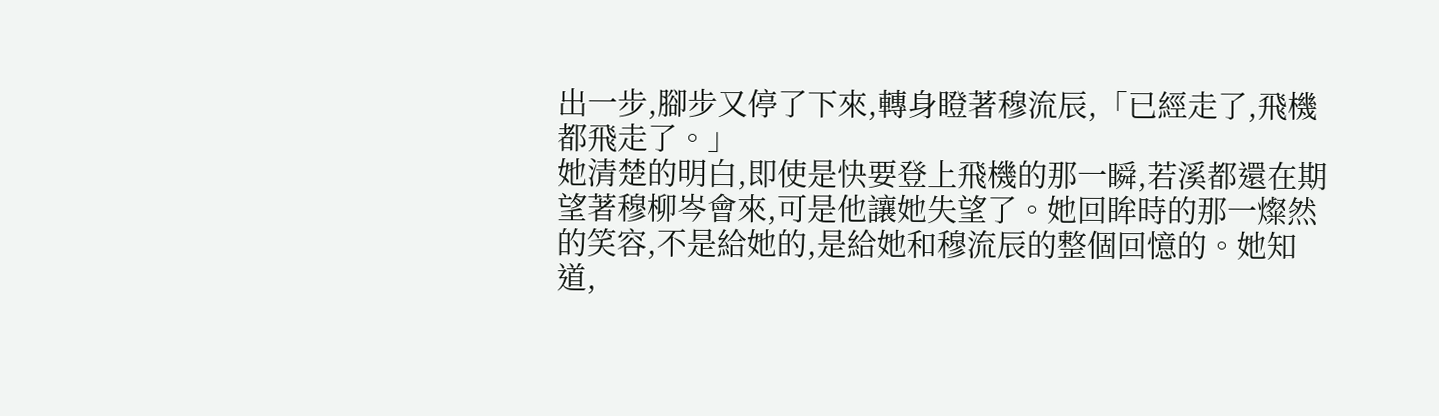出一步,腳步又停了下來,轉身瞪著穆流辰,「已經走了,飛機都飛走了。」
她清楚的明白,即使是快要登上飛機的那一瞬,若溪都還在期望著穆柳岑會來,可是他讓她失望了。她回眸時的那一燦然的笑容,不是給她的,是給她和穆流辰的整個回憶的。她知道,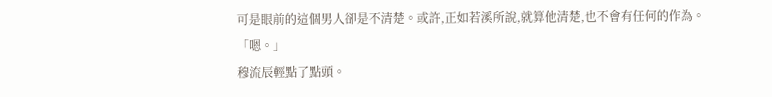可是眼前的這個男人卻是不清楚。或許,正如若溪所說,就算他清楚,也不會有任何的作為。
「嗯。」
穆流辰輕點了點頭。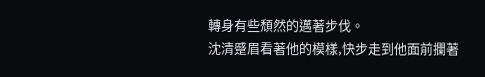轉身有些頹然的邁著步伐。
沈清蹙眉看著他的模樣,快步走到他面前攔著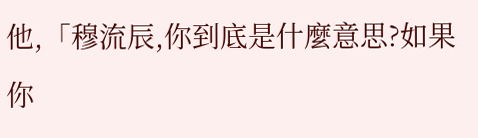他,「穆流辰,你到底是什麼意思?如果你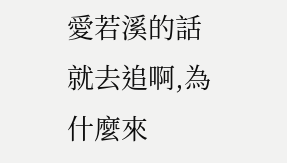愛若溪的話就去追啊,為什麼來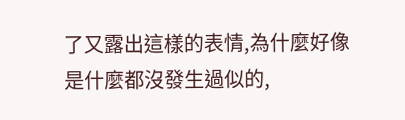了又露出這樣的表情,為什麼好像是什麼都沒發生過似的,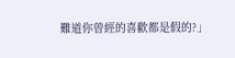難道你曾經的喜歡都是假的?」